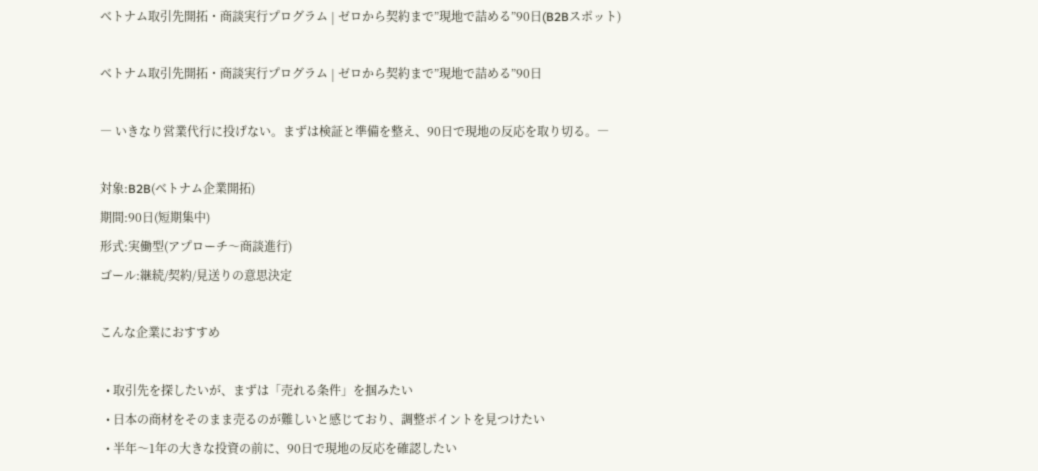ベトナム取引先開拓・商談実行プログラム | ゼロから契約まで”現地で詰める”90日(B2Bスポット)

ベトナム取引先開拓・商談実行プログラム | ゼロから契約まで”現地で詰める”90日

― いきなり営業代行に投げない。まずは検証と準備を整え、90日で現地の反応を取り切る。―

対象:B2B(ベトナム企業開拓)
期間:90日(短期集中)
形式:実働型(アプローチ〜商談進行)
ゴール:継続/契約/見送りの意思決定

こんな企業におすすめ

  • 取引先を探したいが、まずは「売れる条件」を掴みたい
  • 日本の商材をそのまま売るのが難しいと感じており、調整ポイントを見つけたい
  • 半年〜1年の大きな投資の前に、90日で現地の反応を確認したい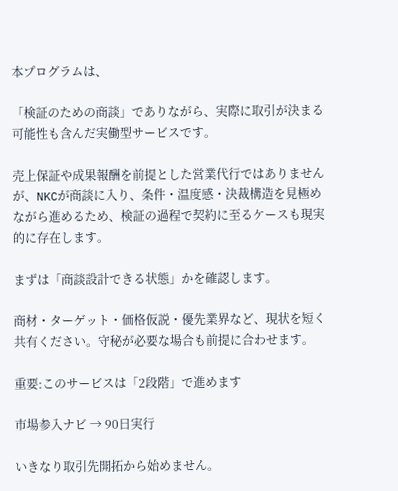本プログラムは、

「検証のための商談」でありながら、実際に取引が決まる可能性も含んだ実働型サービスです。

売上保証や成果報酬を前提とした営業代行ではありませんが、NKCが商談に入り、条件・温度感・決裁構造を見極めながら進めるため、検証の過程で契約に至るケースも現実的に存在します。

まずは「商談設計できる状態」かを確認します。

商材・ターゲット・価格仮説・優先業界など、現状を短く共有ください。守秘が必要な場合も前提に合わせます。

重要:このサービスは「2段階」で進めます

市場参入ナビ → 90日実行

いきなり取引先開拓から始めません。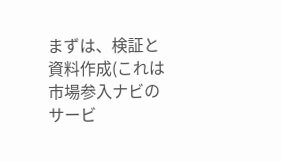まずは、検証と資料作成(これは市場参入ナビのサービ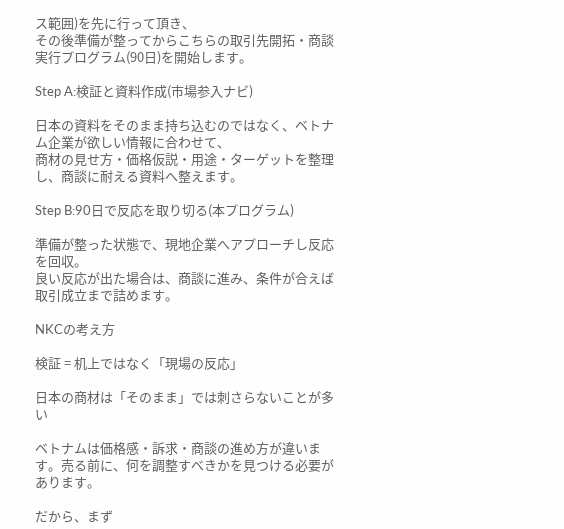ス範囲)を先に行って頂き、
その後準備が整ってからこちらの取引先開拓・商談実行プログラム(90日)を開始します。

Step A:検証と資料作成(市場参入ナビ)

日本の資料をそのまま持ち込むのではなく、ベトナム企業が欲しい情報に合わせて、
商材の見せ方・価格仮説・用途・ターゲットを整理し、商談に耐える資料へ整えます。

Step B:90日で反応を取り切る(本プログラム)

準備が整った状態で、現地企業へアプローチし反応を回収。
良い反応が出た場合は、商談に進み、条件が合えば取引成立まで詰めます。

NKCの考え方

検証 = 机上ではなく「現場の反応」

日本の商材は「そのまま」では刺さらないことが多い

ベトナムは価格感・訴求・商談の進め方が違います。売る前に、何を調整すべきかを見つける必要があります。

だから、まず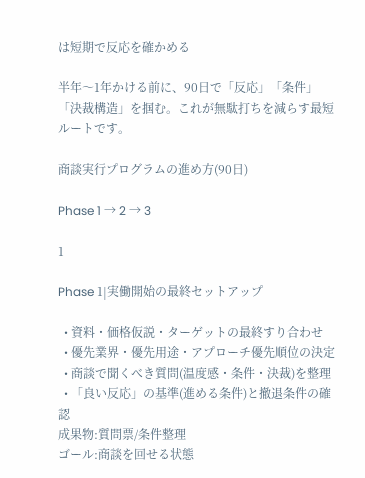は短期で反応を確かめる

半年〜1年かける前に、90日で「反応」「条件」「決裁構造」を掴む。これが無駄打ちを減らす最短ルートです。

商談実行プログラムの進め方(90日)

Phase 1 → 2 → 3

1

Phase 1|実働開始の最終セットアップ

  • 資料・価格仮説・ターゲットの最終すり合わせ
  • 優先業界・優先用途・アプローチ優先順位の決定
  • 商談で聞くべき質問(温度感・条件・決裁)を整理
  • 「良い反応」の基準(進める条件)と撤退条件の確認
成果物:質問票/条件整理
ゴール:商談を回せる状態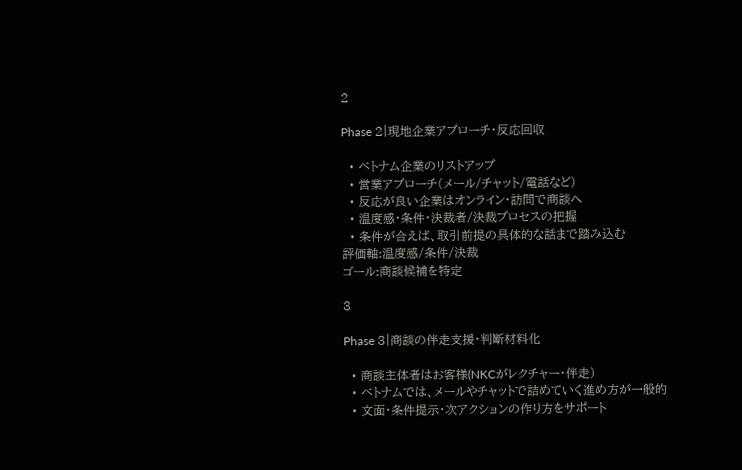2

Phase 2|現地企業アプローチ・反応回収

  • ベトナム企業のリストアップ
  • 営業アプローチ(メール/チャット/電話など)
  • 反応が良い企業はオンライン・訪問で商談へ
  • 温度感・条件・決裁者/決裁プロセスの把握
  • 条件が合えば、取引前提の具体的な話まで踏み込む
評価軸:温度感/条件/決裁
ゴール:商談候補を特定

3

Phase 3|商談の伴走支援・判断材料化

  • 商談主体者はお客様(NKCがレクチャー・伴走)
  • ベトナムでは、メールやチャットで詰めていく進め方が一般的
  • 文面・条件提示・次アクションの作り方をサポート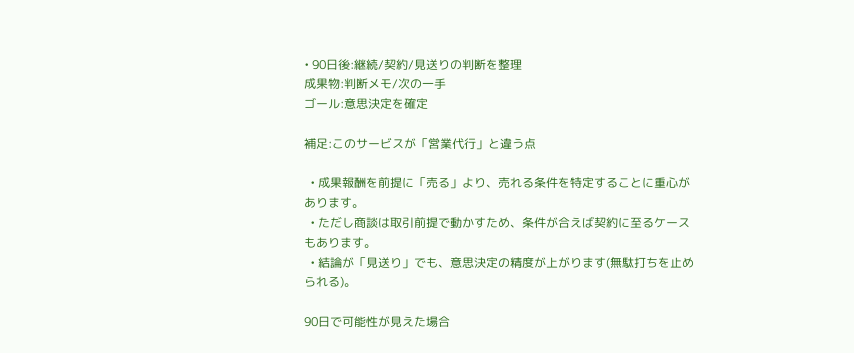• 90日後:継続/契約/見送りの判断を整理
成果物:判断メモ/次の一手
ゴール:意思決定を確定

補足:このサービスが「営業代行」と違う点

  • 成果報酬を前提に「売る」より、売れる条件を特定することに重心があります。
  • ただし商談は取引前提で動かすため、条件が合えば契約に至るケースもあります。
  • 結論が「見送り」でも、意思決定の精度が上がります(無駄打ちを止められる)。

90日で可能性が見えた場合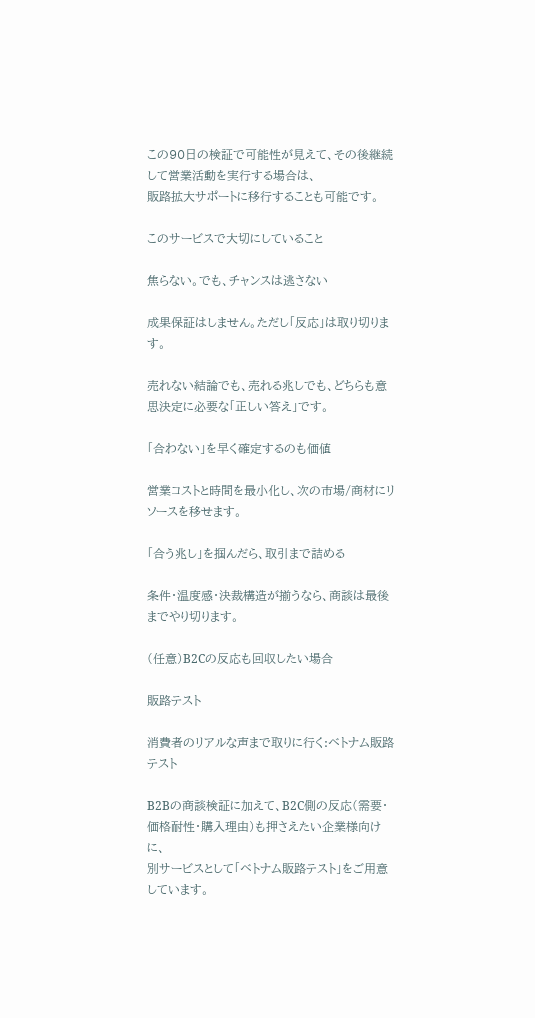この90日の検証で可能性が見えて、その後継続して営業活動を実行する場合は、
販路拡大サポートに移行することも可能です。

このサービスで大切にしていること

焦らない。でも、チャンスは逃さない

成果保証はしません。ただし「反応」は取り切ります。

売れない結論でも、売れる兆しでも、どちらも意思決定に必要な「正しい答え」です。

「合わない」を早く確定するのも価値

営業コストと時間を最小化し、次の市場/商材にリソースを移せます。

「合う兆し」を掴んだら、取引まで詰める

条件・温度感・決裁構造が揃うなら、商談は最後までやり切ります。

(任意)B2Cの反応も回収したい場合

販路テスト

消費者のリアルな声まで取りに行く:ベトナム販路テスト

B2Bの商談検証に加えて、B2C側の反応(需要・価格耐性・購入理由)も押さえたい企業様向けに、
別サービスとして「ベトナム販路テスト」をご用意しています。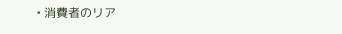• 消費者のリア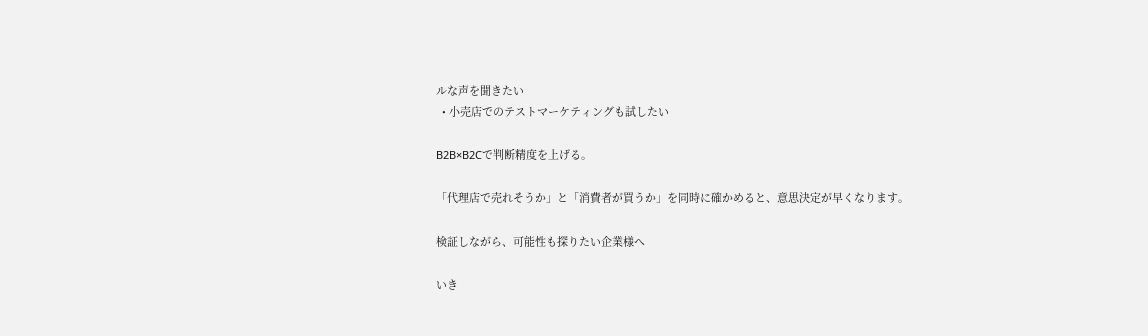ルな声を聞きたい
  • 小売店でのテストマーケティングも試したい

B2B×B2Cで判断精度を上げる。

「代理店で売れそうか」と「消費者が買うか」を同時に確かめると、意思決定が早くなります。

検証しながら、可能性も探りたい企業様へ

いき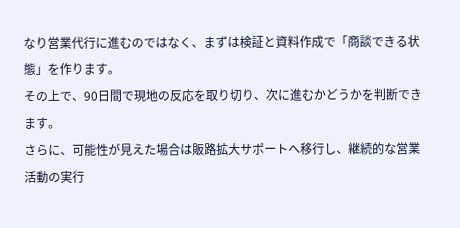なり営業代行に進むのではなく、まずは検証と資料作成で「商談できる状態」を作ります。
その上で、90日間で現地の反応を取り切り、次に進むかどうかを判断できます。
さらに、可能性が見えた場合は販路拡大サポートへ移行し、継続的な営業活動の実行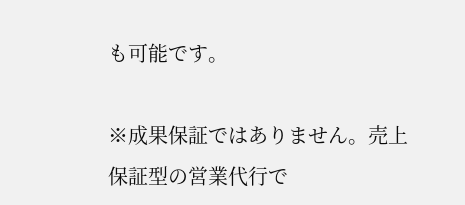も可能です。

※成果保証ではありません。売上保証型の営業代行で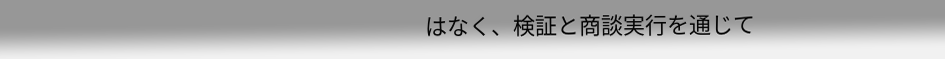はなく、検証と商談実行を通じて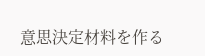意思決定材料を作る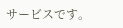サービスです。